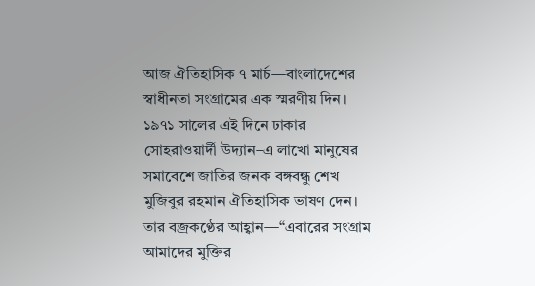আজ ঐতিহাসিক ৭ মার্চ—বাংলাদেশের স্বাধীনতা সংগ্রামের এক স্মরণীয় দিন। ১৯৭১ সালের এই দিনে ঢাকার সোহরাওয়ার্দী উদ্যান–এ লাখো মানুষের সমাবেশে জাতির জনক বঙ্গবন্ধু শেখ মুজিবুর রহমান ঐতিহাসিক ভাষণ দেন। তার বজ্রকণ্ঠের আহ্বান—“এবারের সংগ্রাম আমাদের মুক্তির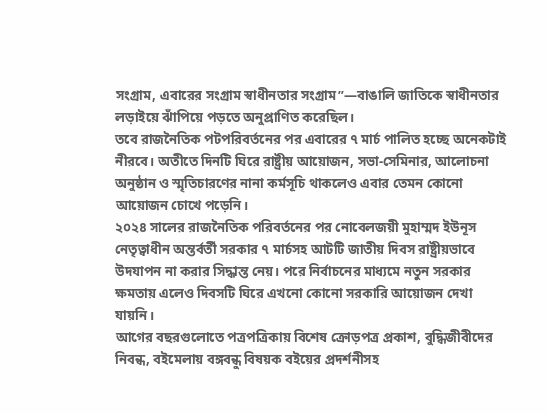সংগ্রাম, এবারের সংগ্রাম স্বাধীনতার সংগ্রাম”—বাঙালি জাতিকে স্বাধীনতার লড়াইয়ে ঝাঁপিয়ে পড়তে অনুপ্রাণিত করেছিল।
তবে রাজনৈতিক পটপরিবর্তনের পর এবারের ৭ মার্চ পালিত হচ্ছে অনেকটাই নীরবে। অতীতে দিনটি ঘিরে রাষ্ট্রীয় আয়োজন, সভা-সেমিনার, আলোচনা অনুষ্ঠান ও স্মৃতিচারণের নানা কর্মসূচি থাকলেও এবার তেমন কোনো আয়োজন চোখে পড়েনি।
২০২৪ সালের রাজনৈতিক পরিবর্তনের পর নোবেলজয়ী মুহাম্মদ ইউনূস নেতৃত্বাধীন অন্তর্বর্তী সরকার ৭ মার্চসহ আটটি জাতীয় দিবস রাষ্ট্রীয়ভাবে উদযাপন না করার সিদ্ধান্ত নেয়। পরে নির্বাচনের মাধ্যমে নতুন সরকার ক্ষমতায় এলেও দিবসটি ঘিরে এখনো কোনো সরকারি আয়োজন দেখা যায়নি।
আগের বছরগুলোতে পত্রপত্রিকায় বিশেষ ক্রোড়পত্র প্রকাশ, বুদ্ধিজীবীদের নিবন্ধ, বইমেলায় বঙ্গবন্ধু বিষয়ক বইয়ের প্রদর্শনীসহ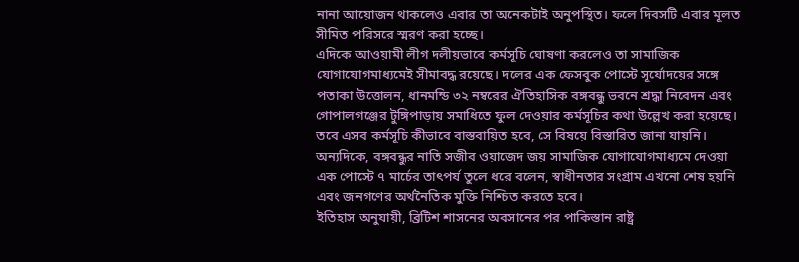নানা আয়োজন থাকলেও এবার তা অনেকটাই অনুপস্থিত। ফলে দিবসটি এবার মূলত সীমিত পরিসরে স্মরণ করা হচ্ছে।
এদিকে আওয়ামী লীগ দলীয়ভাবে কর্মসূচি ঘোষণা করলেও তা সামাজিক যোগাযোগমাধ্যমেই সীমাবদ্ধ রয়েছে। দলের এক ফেসবুক পোস্টে সূর্যোদয়ের সঙ্গে পতাকা উত্তোলন, ধানমন্ডি ৩২ নম্বরের ঐতিহাসিক বঙ্গবন্ধু ভবনে শ্রদ্ধা নিবেদন এবং গোপালগঞ্জের টুঙ্গিপাড়ায় সমাধিতে ফুল দেওয়ার কর্মসূচির কথা উল্লেখ করা হয়েছে। তবে এসব কর্মসূচি কীভাবে বাস্তবায়িত হবে, সে বিষয়ে বিস্তারিত জানা যায়নি।
অন্যদিকে, বঙ্গবন্ধুর নাতি সজীব ওয়াজেদ জয় সামাজিক যোগাযোগমাধ্যমে দেওয়া এক পোস্টে ৭ মার্চের তাৎপর্য তুলে ধরে বলেন, স্বাধীনতার সংগ্রাম এখনো শেষ হয়নি এবং জনগণের অর্থনৈতিক মুক্তি নিশ্চিত করতে হবে।
ইতিহাস অনুযায়ী, ব্রিটিশ শাসনের অবসানের পর পাকিস্তান রাষ্ট্র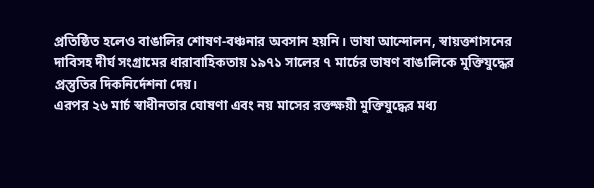প্রতিষ্ঠিত হলেও বাঙালির শোষণ-বঞ্চনার অবসান হয়নি। ভাষা আন্দোলন, স্বায়ত্তশাসনের দাবিসহ দীর্ঘ সংগ্রামের ধারাবাহিকতায় ১৯৭১ সালের ৭ মার্চের ভাষণ বাঙালিকে মুক্তিযুদ্ধের প্রস্তুতির দিকনির্দেশনা দেয়।
এরপর ২৬ মার্চ স্বাধীনতার ঘোষণা এবং নয় মাসের রক্তক্ষয়ী মুক্তিযুদ্ধের মধ্য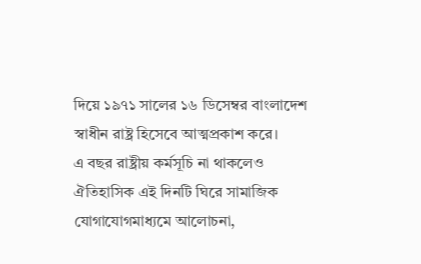দিয়ে ১৯৭১ সালের ১৬ ডিসেম্বর বাংলাদেশ স্বাধীন রাষ্ট্র হিসেবে আত্মপ্রকাশ করে।
এ বছর রাষ্ট্রীয় কর্মসূচি না থাকলেও ঐতিহাসিক এই দিনটি ঘিরে সামাজিক যোগাযোগমাধ্যমে আলোচনা,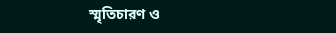স্মৃতিচারণ ও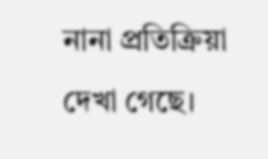নানা প্রতিক্রিয়া দেখা গেছে।